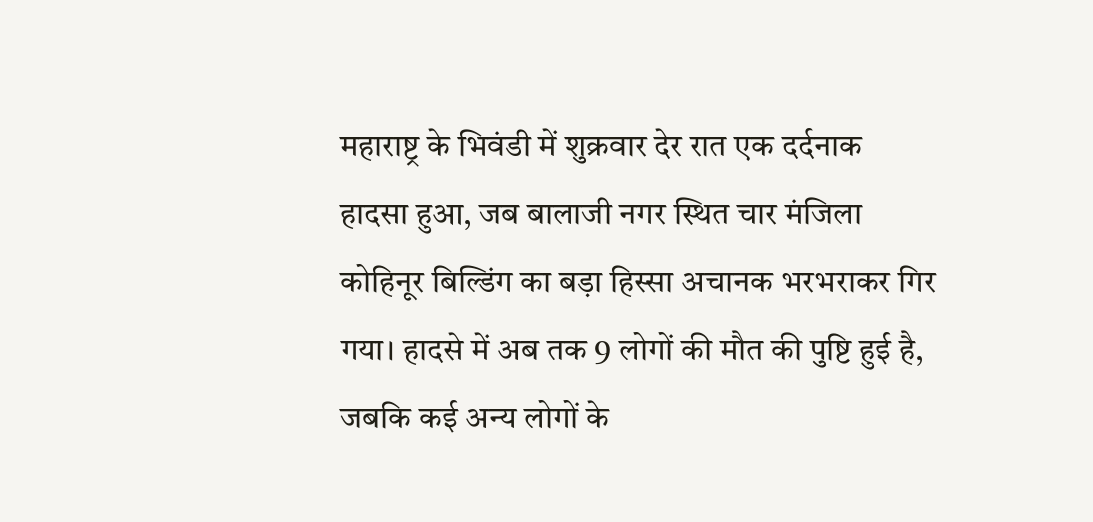महाराष्ट्र के भिवंडी में शुक्रवार देर रात एक दर्दनाक हादसा हुआ, जब बालाजी नगर स्थित चार मंजिला कोहिनूर बिल्डिंग का बड़ा हिस्सा अचानक भरभराकर गिर गया। हादसे में अब तक 9 लोगों की मौत की पुष्टि हुई है, जबकि कई अन्य लोगों के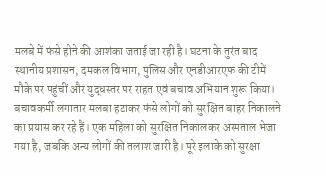मलबे में फंसे होने की आशंका जताई जा रही है। घटना के तुरंत बाद स्थानीय प्रशासन, दमकल विभाग, पुलिस और एनडीआरएफ की टीमें मौके पर पहुंचीं और युद्धस्तर पर राहत एवं बचाव अभियान शुरू किया। बचावकर्मी लगातार मलबा हटाकर फंसे लोगों को सुरक्षित बाहर निकालने का प्रयास कर रहे हैं। एक महिला को सुरक्षित निकालकर अस्पताल भेजा गया है, जबकि अन्य लोगों की तलाश जारी है। पूरे इलाके को सुरक्षा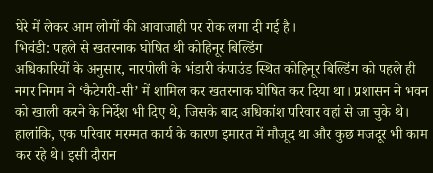घेरे में लेकर आम लोगों की आवाजाही पर रोक लगा दी गई है।
भिवंडी: पहले से खतरनाक घोषित थी कोहिनूर बिल्डिंग
अधिकारियों के अनुसार, नारपोली के भंडारी कंपाउंड स्थित कोहिनूर बिल्डिंग को पहले ही नगर निगम ने ‘कैटेगरी-सी’ में शामिल कर खतरनाक घोषित कर दिया था। प्रशासन ने भवन को खाली करने के निर्देश भी दिए थे, जिसके बाद अधिकांश परिवार वहां से जा चुके थे। हालांकि, एक परिवार मरम्मत कार्य के कारण इमारत में मौजूद था और कुछ मजदूर भी काम कर रहे थे। इसी दौरान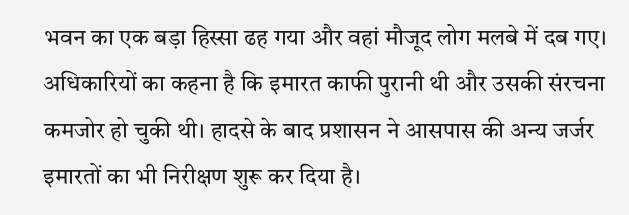भवन का एक बड़ा हिस्सा ढह गया और वहां मौजूद लोग मलबे में दब गए। अधिकारियों का कहना है कि इमारत काफी पुरानी थी और उसकी संरचना कमजोर हो चुकी थी। हादसे के बाद प्रशासन ने आसपास की अन्य जर्जर इमारतों का भी निरीक्षण शुरू कर दिया है।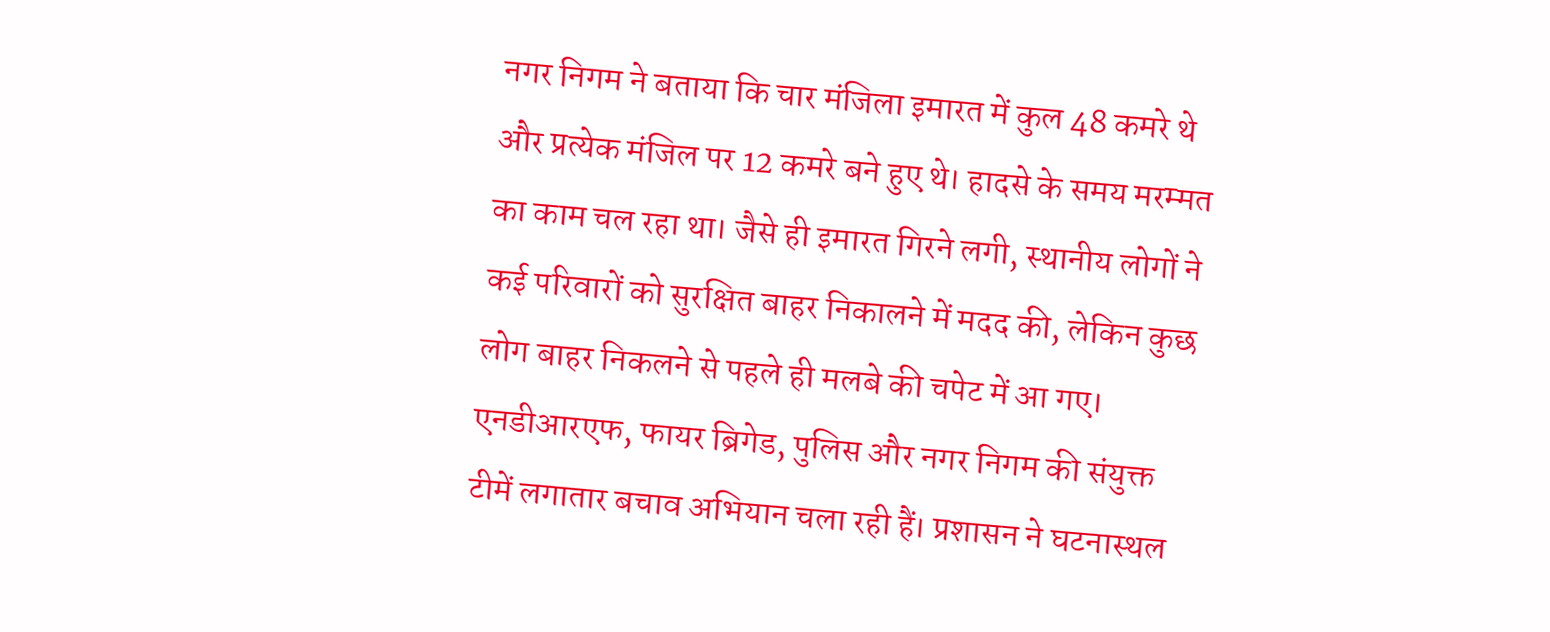नगर निगम ने बताया कि चार मंजिला इमारत में कुल 48 कमरे थे और प्रत्येक मंजिल पर 12 कमरे बने हुए थे। हादसे के समय मरम्मत का काम चल रहा था। जैसे ही इमारत गिरने लगी, स्थानीय लोगों ने कई परिवारों को सुरक्षित बाहर निकालने में मदद की, लेकिन कुछ लोग बाहर निकलने से पहले ही मलबे की चपेट में आ गए। एनडीआरएफ, फायर ब्रिगेड, पुलिस और नगर निगम की संयुक्त टीमें लगातार बचाव अभियान चला रही हैं। प्रशासन ने घटनास्थल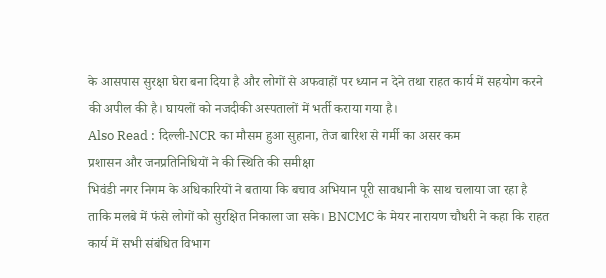के आसपास सुरक्षा घेरा बना दिया है और लोगों से अफवाहों पर ध्यान न देने तथा राहत कार्य में सहयोग करने की अपील की है। घायलों को नजदीकी अस्पतालों में भर्ती कराया गया है।
Also Read : दिल्ली-NCR का मौसम हुआ सुहाना, तेज बारिश से गर्मी का असर कम
प्रशासन और जनप्रतिनिधियों ने की स्थिति की समीक्षा
भिवंडी नगर निगम के अधिकारियों ने बताया कि बचाव अभियान पूरी सावधानी के साथ चलाया जा रहा है ताकि मलबे में फंसे लोगों को सुरक्षित निकाला जा सके। BNCMC के मेयर नारायण चौधरी ने कहा कि राहत कार्य में सभी संबंधित विभाग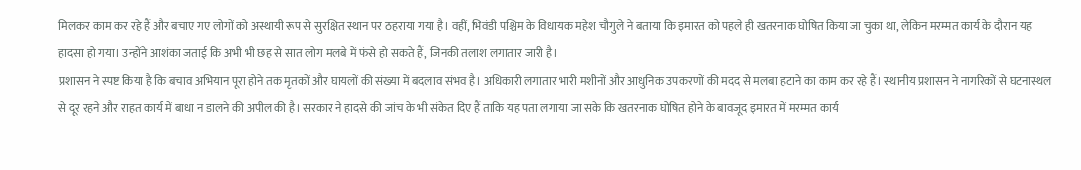मिलकर काम कर रहे हैं और बचाए गए लोगों को अस्थायी रूप से सुरक्षित स्थान पर ठहराया गया है। वहीं, भिवंडी पश्चिम के विधायक महेश चौगुले ने बताया कि इमारत को पहले ही खतरनाक घोषित किया जा चुका था, लेकिन मरम्मत कार्य के दौरान यह हादसा हो गया। उन्होंने आशंका जताई कि अभी भी छह से सात लोग मलबे में फंसे हो सकते हैं, जिनकी तलाश लगातार जारी है।
प्रशासन ने स्पष्ट किया है कि बचाव अभियान पूरा होने तक मृतकों और घायलों की संख्या में बदलाव संभव है। अधिकारी लगातार भारी मशीनों और आधुनिक उपकरणों की मदद से मलबा हटाने का काम कर रहे हैं। स्थानीय प्रशासन ने नागरिकों से घटनास्थल से दूर रहने और राहत कार्य में बाधा न डालने की अपील की है। सरकार ने हादसे की जांच के भी संकेत दिए हैं ताकि यह पता लगाया जा सके कि खतरनाक घोषित होने के बावजूद इमारत में मरम्मत कार्य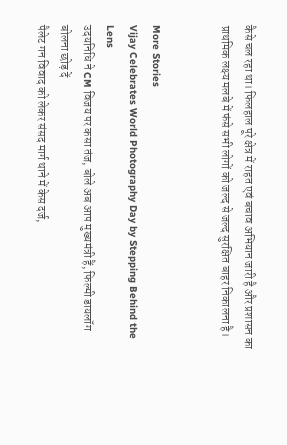कैसे चल रहा था। फिलहाल पूरे क्षेत्र में राहत एवं बचाव अभियान जारी है और प्रशासन का प्राथमिक लक्ष्य मलबे में फंसे सभी लोगों को जल्द से जल्द सुरक्षित बाहर निकालना है।


More Stories
Vijay Celebrates World Photography Day by Stepping Behind the Lens
उदयनिधि ने CM विजय पर कसा तंज, बोले अब आप मुख्यमंत्री हैं, फिल्मी डायलॉग बोलना छोड़ दें
पैलेट गन विवाद को लेकर संसद मार्ग थाने में केस दर्ज,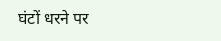घंटों धरने पर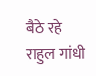बैठे रहे राहुल गांधी